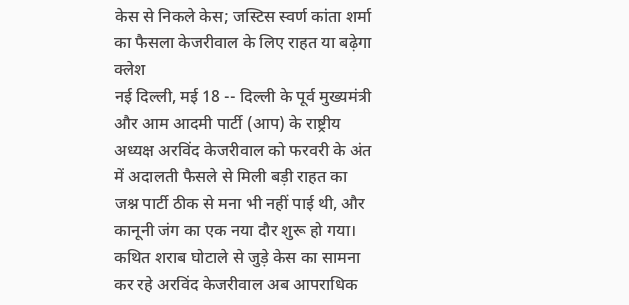केस से निकले केस; जस्टिस स्वर्ण कांता शर्मा का फैसला केजरीवाल के लिए राहत या बढ़ेगा क्लेश
नई दिल्ली, मई 18 -- दिल्ली के पूर्व मुख्यमंत्री और आम आदमी पार्टी (आप) के राष्ट्रीय अध्यक्ष अरविंद केजरीवाल को फरवरी के अंत में अदालती फैसले से मिली बड़ी राहत का जश्न पार्टी ठीक से मना भी नहीं पाई थी, और कानूनी जंग का एक नया दौर शुरू हो गया। कथित शराब घोटाले से जुड़े केस का सामना कर रहे अरविंद केजरीवाल अब आपराधिक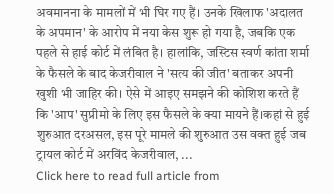अवमानना के मामलों में भी घिर गए हैं। उनके खिलाफ 'अदालत के अपमान' के आरोप में नया केस शुरू हो गया है, जबकि एक पहले से हाई कोर्ट में लंबित है। हालांकि, जस्टिस स्वर्ण कांता शर्मा के फैसले के बाद केजरीवाल ने 'सत्य की जीत' बताकर अपनी खुशी भी जाहिर की। ऐसे में आइए समझने की कोशिश करते हैं कि 'आप' सुप्रीमो के लिए इस फैसले के क्या मायने हैं।कहां से हुई शुरुआत दरअसल, इस पूरे मामले की शुरुआत उस वक्त हुई जब ट्रायल कोर्ट में अरविंद केजरीवाल, ...
Click here to read full article from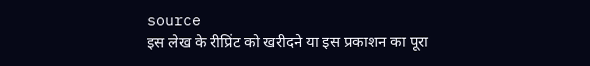source
इस लेख के रीप्रिंट को खरीदने या इस प्रकाशन का पूरा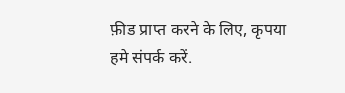फ़ीड प्राप्त करने के लिए, कृपया
हमे संपर्क करें.